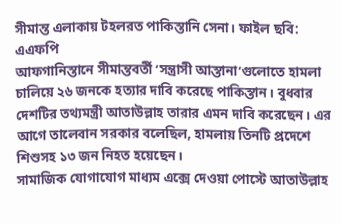সীমান্ত এলাকায় টহলরত পাকিস্তানি সেনা। ফাইল ছবি: এএফপি
আফগানিস্তানে সীমান্তবর্তী ‘সন্ত্রাসী আস্তানা’গুলোতে হামলা চালিয়ে ২৬ জনকে হত্যার দাবি করেছে পাকিস্তান। বুধবার দেশটির তথ্যমন্ত্রী আতাউল্লাহ তারার এমন দাবি করেছেন। এর আগে তালেবান সরকার বলেছিল, হামলায় তিনটি প্রদেশে শিশুসহ ১৩ জন নিহত হয়েছেন।
সামাজিক যোগাযোগ মাধ্যম এক্সে দেওয়া পোস্টে আতাউল্লাহ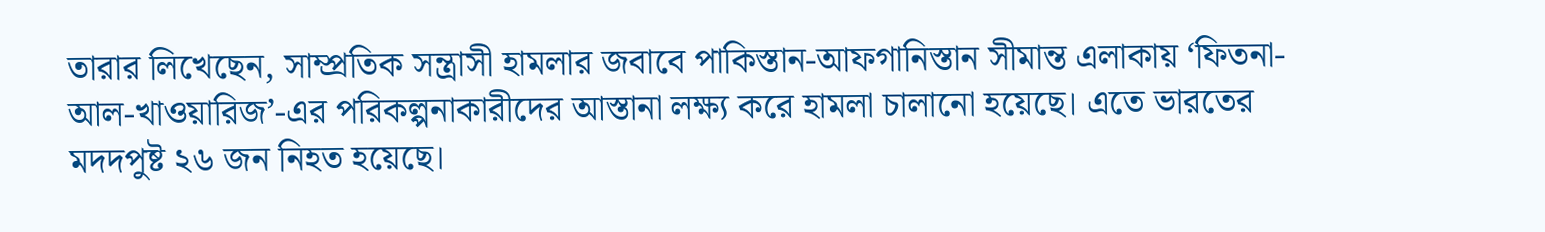তারার লিখেছেন, সাম্প্রতিক সন্ত্রাসী হামলার জবাবে পাকিস্তান-আফগানিস্তান সীমান্ত এলাকায় ‘ফিতনা-আল-খাওয়ারিজ’-এর পরিকল্পনাকারীদের আস্তানা লক্ষ্য করে হামলা চালানো হয়েছে। এতে ভারতের মদদপুষ্ট ২৬ জন নিহত হয়েছে।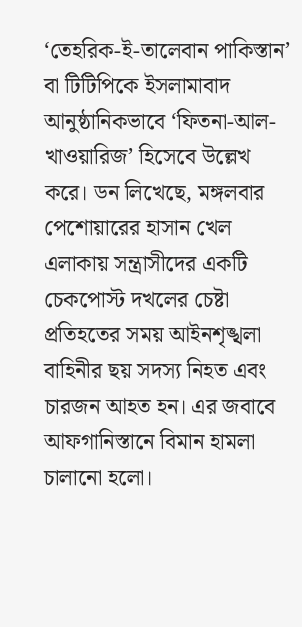‘তেহরিক-ই-তালেবান পাকিস্তান’ বা টিটিপিকে ইসলামাবাদ আনুষ্ঠানিকভাবে ‘ফিতনা-আল-খাওয়ারিজ’ হিসেবে উল্লেখ করে। ডন লিখেছে, মঙ্গলবার পেশোয়ারের হাসান খেল এলাকায় সন্ত্রাসীদের একটি চেকপোস্ট দখলের চেষ্টা প্রতিহতের সময় আইনশৃঙ্খলা বাহিনীর ছয় সদস্য নিহত এবং চারজন আহত হন। এর জবাবে আফগানিস্তানে বিমান হামলা চালানো হলো।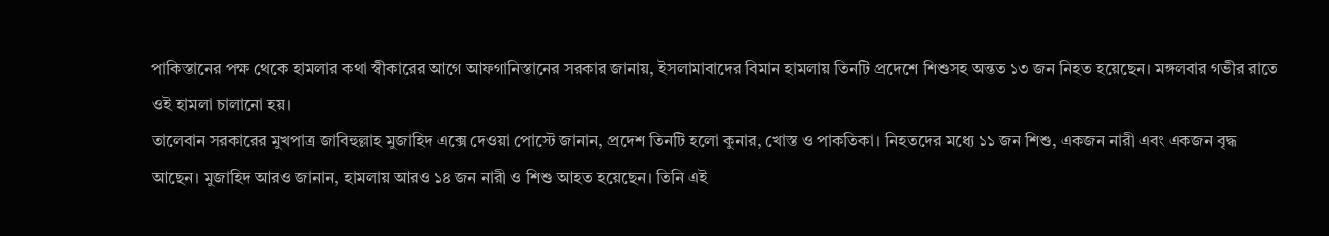পাকিস্তানের পক্ষ থেকে হামলার কথা স্বীকারের আগে আফগানিস্তানের সরকার জানায়, ইসলামাবাদের বিমান হামলায় তিনটি প্রদেশে শিশুসহ অন্তত ১৩ জন নিহত হয়েছেন। মঙ্গলবার গভীর রাতে ওই হামলা চালানো হয়।
তালেবান সরকারের মুখপাত্র জাবিহুল্লাহ মুজাহিদ এক্সে দেওয়া পোস্টে জানান, প্রদেশ তিনটি হলো কুনার, খোস্ত ও পাকতিকা। নিহতদের মধ্যে ১১ জন শিশু, একজন নারী এবং একজন বৃদ্ধ আছেন। মুজাহিদ আরও জানান, হামলায় আরও ১৪ জন নারী ও শিশু আহত হয়েছেন। তিনি এই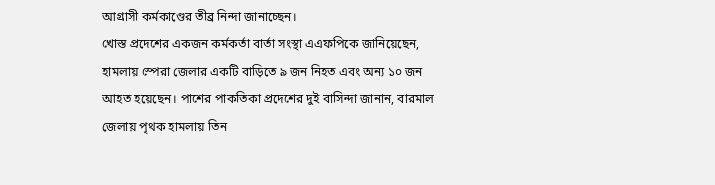আগ্রাসী কর্মকাণ্ডের তীব্র নিন্দা জানাচ্ছেন।
খোস্ত প্রদেশের একজন কর্মকর্তা বার্তা সংস্থা এএফপিকে জানিয়েছেন, হামলায় স্পেরা জেলার একটি বাড়িতে ৯ জন নিহত এবং অন্য ১০ জন আহত হয়েছেন। পাশের পাকতিকা প্রদেশের দুই বাসিন্দা জানান, বারমাল জেলায় পৃথক হামলায় তিন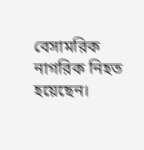বেসামরিক নাগরিক নিহত হয়েছেন।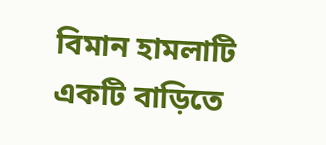বিমান হামলাটি একটি বাড়িতে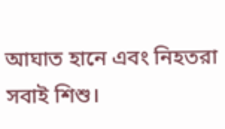আঘাত হানে এবং নিহতরা সবাই শিশু।